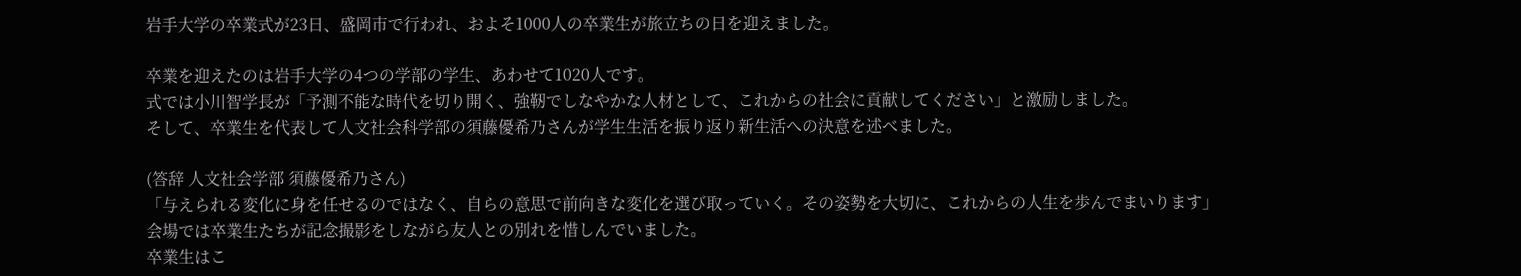岩手大学の卒業式が23日、盛岡市で行われ、およそ1000人の卒業生が旅立ちの日を迎えました。

卒業を迎えたのは岩手大学の4つの学部の学生、あわせて1020人です。
式では小川智学長が「予測不能な時代を切り開く、強靭でしなやかな人材として、これからの社会に貢献してください」と激励しました。
そして、卒業生を代表して人文社会科学部の須藤優希乃さんが学生生活を振り返り新生活への決意を述べました。

(答辞 人文社会学部 須藤優希乃さん)
「与えられる変化に身を任せるのではなく、自らの意思で前向きな変化を選び取っていく。その姿勢を大切に、これからの人生を歩んでまいります」
会場では卒業生たちが記念撮影をしながら友人との別れを惜しんでいました。
卒業生はこ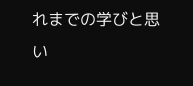れまでの学びと思い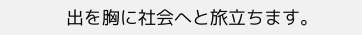出を胸に社会へと旅立ちます。